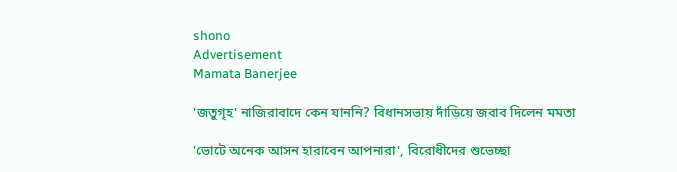shono
Advertisement
Mamata Banerjee

'জতুগৃহ' নাজিরাবাদে কেন যাননি? বিধানসভায় দাঁড়িয়ে জবাব দিলেন মমতা

'ভোটে অনেক আসন হারাবেন আপনারা', বিরোধীদের শুভেচ্ছা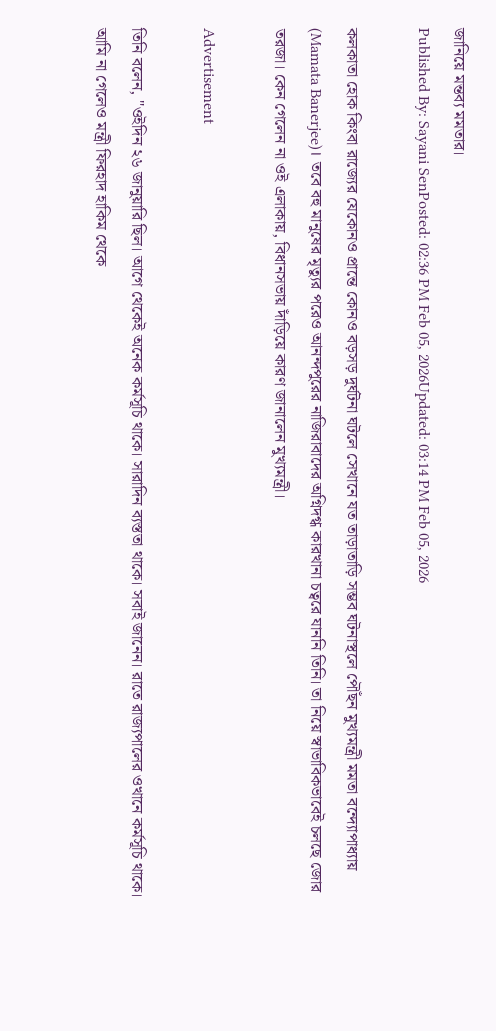জানিয়ে মন্তব্য মমতার।
Published By: Sayani SenPosted: 02:36 PM Feb 05, 2026Updated: 03:14 PM Feb 05, 2026

কলকাতা হোক কিংবা রাজ্যের যেকোনও প্রান্তে কোনও বড়সড় দুর্ঘটনা ঘটলে সেখানে যত তাড়াতাড়ি সম্ভব ঘটনাস্থলে পৌঁছন মুখ্যমন্ত্রী মমতা বন্দ্যোপাধ্যায় (Mamata Banerjee)। তবে বহু মানুষের মৃত্যুর পরেও আনন্দপুরের নাজিরাবাদের অগ্নিদগ্ধ কারখানা চত্বরে যাননি তিনি। তা নিয়ে স্বাভাবিকভাবেই চলছে জোর তরজা। কেন গেলেন না ওই এলাকায়, বিধানসভায় দাঁড়িয়ে কারণ জানালেন মুখ্যমন্ত্রী।

Advertisement

তিনি বলেন, "ওইদিন ২৬ জানুয়ারি ছিল। আগে থেকেই অনেক কর্মসূচি থাকে। সারাদিন ব্যস্ততা থাকে। সবাই জানেন। রাতে রাজ্যপালের ওখানে কর্মসূচি থাকে। আমি না গেলেও মন্ত্রী ফিরহাদ হাকিম থেকে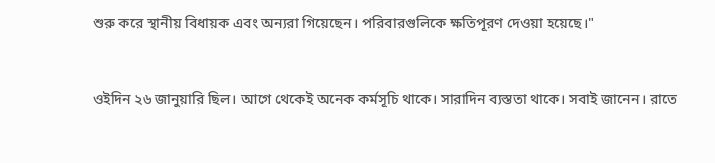শুরু করে স্থানীয় বিধায়ক এবং অন্যরা গিয়েছেন। পরিবারগুলিকে ক্ষতিপূরণ দেওয়া হয়েছে।"



ওইদিন ২৬ জানুয়ারি ছিল। আগে থেকেই অনেক কর্মসূচি থাকে। সারাদিন ব্যস্ততা থাকে। সবাই জানেন। রাতে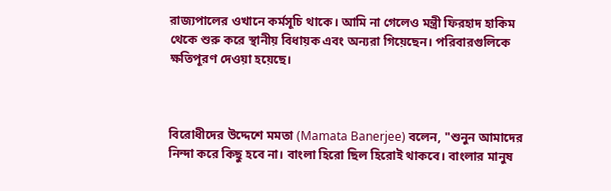রাজ্যপালের ওখানে কর্মসূচি থাকে। আমি না গেলেও মন্ত্রী ফিরহাদ হাকিম থেকে শুরু করে স্থানীয় বিধায়ক এবং অন্যরা গিয়েছেন। পরিবারগুলিকে ক্ষতিপূরণ দেওয়া হয়েছে।



বিরোধীদের উদ্দেশে মমতা (Mamata Banerjee) বলেন, "শুনুন আমাদের নিন্দা করে কিছু হবে না। বাংলা হিরো ছিল হিরোই থাকবে। বাংলার মানুষ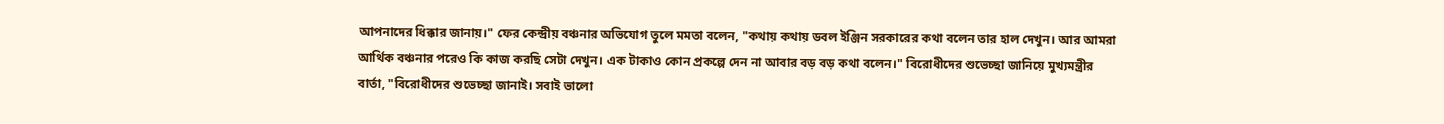আপনাদের ধিক্কার জানায়।" ফের কেন্দ্রীয় বঞ্চনার অভিযোগ তুলে মমতা বলেন, "কথায় কথায় ডবল ইঞ্জিন সরকারের কথা বলেন তার হাল দেখুন। আর আমরা আর্থিক বঞ্চনার পরেও কি কাজ করছি সেটা দেখুন। এক টাকাও কোন প্রকল্পে দেন না আবার বড় বড় কথা বলেন।" বিরোধীদের শুভেচ্ছা জানিয়ে মুখ্যমন্ত্রীর বার্তা, "বিরোধীদের শুভেচ্ছা জানাই। সবাই ভালো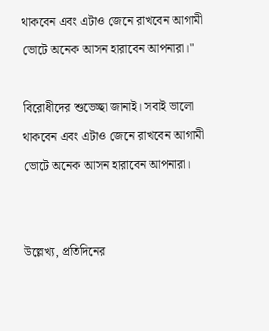থাকবেন এবং এটাও জেনে রাখবেন আগামী ভোটে অনেক আসন হারাবেন আপনারা।"

বিরোধীদের শুভেচ্ছা জানাই। সবাই ভালো থাকবেন এবং এটাও জেনে রাখবেন আগামী ভোটে অনেক আসন হারাবেন আপনারা।


উল্লেখ্য, প্রতিদিনের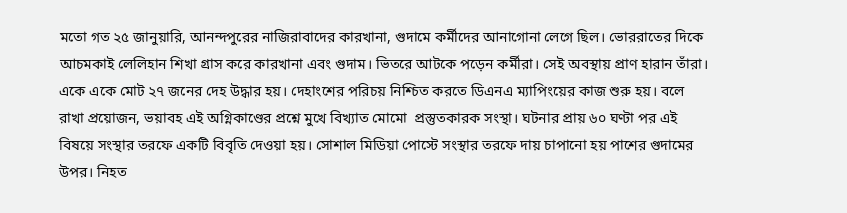মতো গত ২৫ জানুয়ারি, আনন্দপুরের নাজিরাবাদের কারখানা, গুদামে কর্মীদের আনাগোনা লেগে ছিল। ভোররাতের দিকে আচমকাই লেলিহান শিখা গ্রাস করে কারখানা এবং গুদাম। ভিতরে আটকে পড়েন কর্মীরা। সেই অবস্থায় প্রাণ হারান তাঁরা। একে একে মোট ২৭ জনের দেহ উদ্ধার হয়। দেহাংশের পরিচয় নিশ্চিত করতে ডিএনএ ম্যাপিংয়ের কাজ শুরু হয়। বলে রাখা প্রয়োজন, ভয়াবহ এই অগ্নিকাণ্ডের প্রশ্নে মুখে বিখ্যাত মোমো  প্রস্তুতকারক সংস্থা। ঘটনার প্রায় ৬০ ঘণ্টা পর এই বিষয়ে সংস্থার তরফে একটি বিবৃতি দেওয়া হয়। সোশাল মিডিয়া পোস্টে সংস্থার তরফে দায় চাপানো হয় পাশের গুদামের উপর। নিহত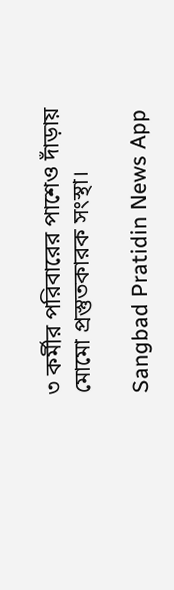৩ কর্মীর পরিবারের পাশেও দাঁড়ায় মোমো প্রস্তুতকারক সংস্থা।

Sangbad Pratidin News App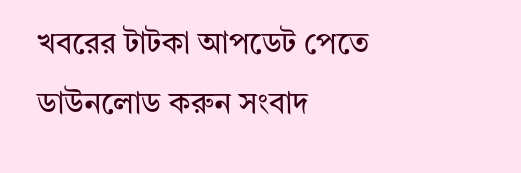খবরের টাটকা আপডেট পেতে ডাউনলোড করুন সংবাদ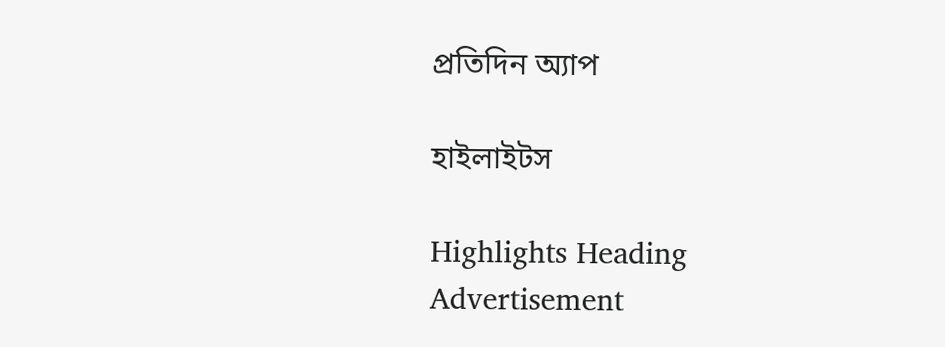প্রতিদিন অ্যাপ

হাইলাইটস

Highlights Heading
Advertisement